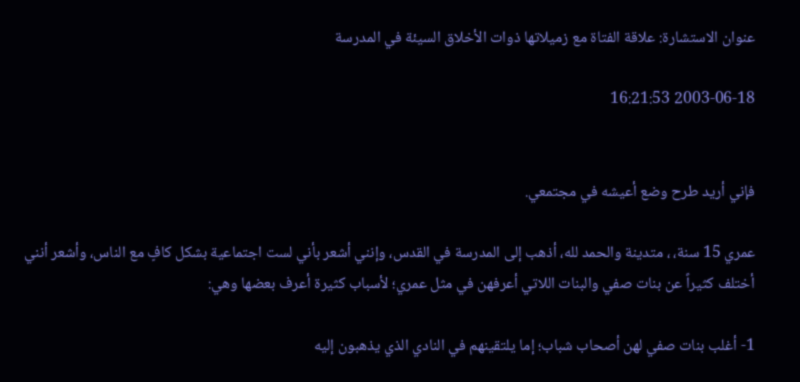عنوان الاستشارة: علاقة الفتاة مع زميلاتها ذوات الأخلاق السيئة في المدرسة

2003-06-18 16:21:53


فإني أريد طرح وضع أعيشه في مجتمعي.

عمري 15 سنة، ، متدينة والحمد لله، أذهب إلى المدرسة في القدس، وإنني أشعر بأني لست اجتماعية بشكل كافٍ مع الناس، وأشعر أنني أختلف كثيراً عن بنات صفي والبنات اللاتي أعرفهن في مثل عمري؛ لأسباب كثيرة أعرف بعضها وهي:

1- أغلب بنات صفي لهن أصحاب شباب؛ إما يلتقينهم في النادي الذي يذهبون إليه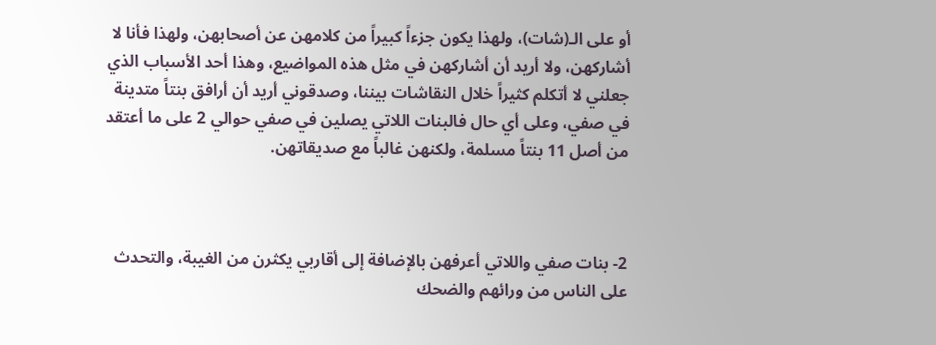أو على الـ(شات)، ولهذا يكون جزءاً كبيراً من كلامهن عن أصحابهن، ولهذا فأنا لا أشاركهن، ولا أريد أن أشاركهن في مثل هذه المواضيع، وهذا أحد الأسباب الذي جعلني لا أتكلم كثيراً خلال النقاشات بيننا، وصدقوني أريد أن أرافق بنتاً متدينة في صفي، وعلى أي حال فالبنات اللاتي يصلين في صفي حوالي 2 على ما أعتقد من أصل 11 بنتاً مسلمة، ولكنهن غالباً مع صديقاتهن.



2- بنات صفي واللاتي أعرفهن بالإضافة إلى أقاربي يكثرن من الغيبة، والتحدث على الناس من ورائهم والضحك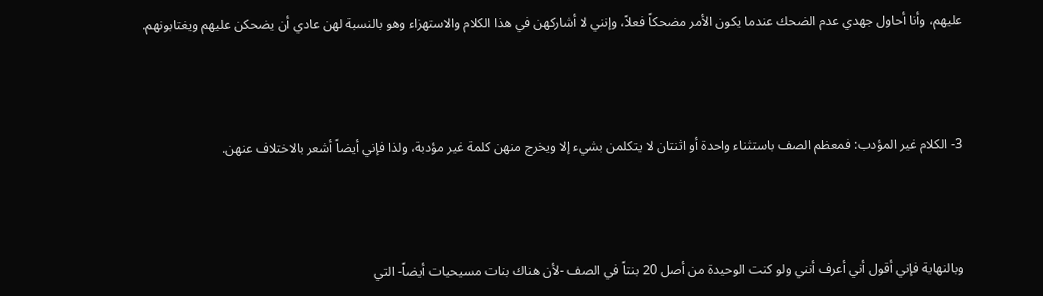عليهم، وأنا أحاول جهدي عدم الضحك عندما يكون الأمر مضحكاً فعلاً، وإنني لا أشاركهن في هذا الكلام والاستهزاء وهو بالنسبة لهن عادي أن يضحكن عليهم ويغتابونهم.



3- الكلام غير المؤدب: فمعظم الصف باستثناء واحدة أو اثنتان لا يتكلمن بشيء إلا ويخرج منهن كلمة غير مؤدبة، ولذا فإني أيضاً أشعر بالاختلاف عنهن.



وبالنهاية فإني أقول أني أعرف أنني ولو كنت الوحيدة من أصل 20 بنتاً في الصف -لأن هناك بنات مسيحيات أيضاً- التي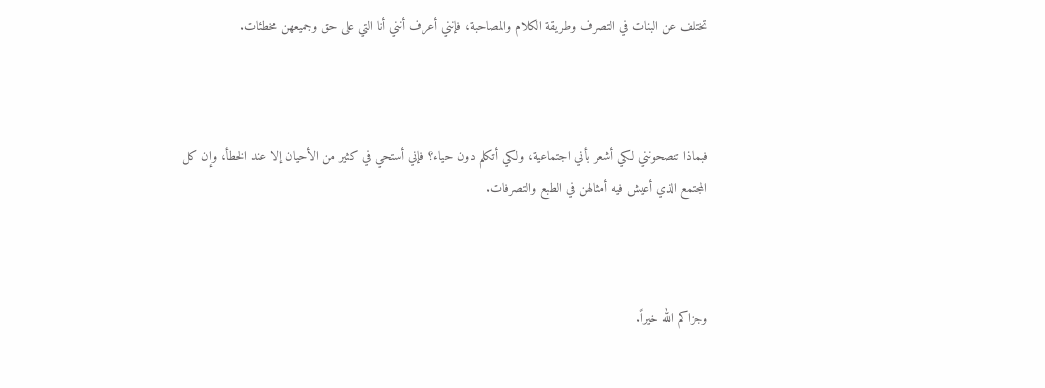تختلف عن البنات في التصرف وطريقة الكلام والمصاحبة، فإنني أعرف أنني أنا التي على حق وجميعهن مخطئات.



فبماذا تنصحونني لكي أشعر بأني اجتماعية، ولكي أتكلم دون حياء؟ فإني أستحي في كثير من الأحيان إلا عند الخطأ، وإن كل المجتمع الذي أعيش فيه أمثالهن في الطبع والتصرفات.



وجزاكم الله خيراً.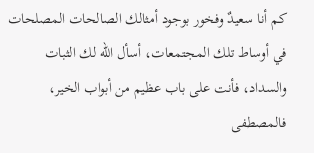كم أنا سعيدٌ وفخور بوجود أمثالك الصالحات المصلحات في أوساط تلك المجتمعات، أسأل الله لك الثبات والسداد، فأنت على باب عظيم من أبواب الخير، فالمصطفى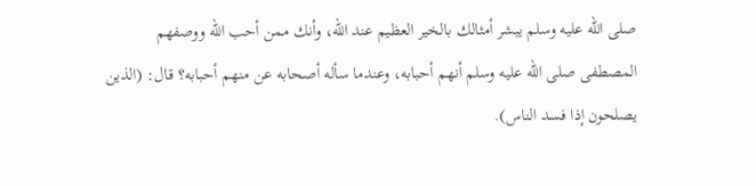صلى الله عليه وسلم يبشر أمثالك بالخير العظيم عند الله، وأنك ممن أحب الله ووصفهم المصطفى صلى الله عليه وسلم أنهم أحبابه، وعندما سأله أصحابه عن منهم أحبابه؟ قال: (الذين يصلحون إذا فسد الناس).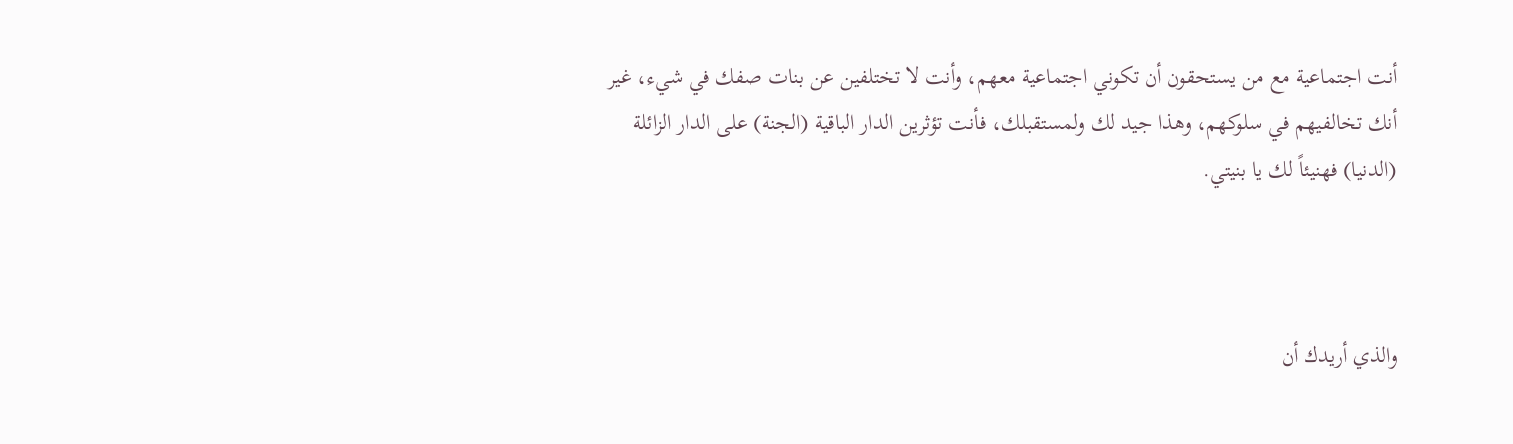أنت اجتماعية مع من يستحقون أن تكوني اجتماعية معهم، وأنت لا تختلفين عن بنات صفك في شيء، غير أنك تخالفيهم في سلوكهم، وهذا جيد لك ولمستقبلك، فأنت تؤثرين الدار الباقية (الجنة) على الدار الزائلة (الدنيا) فهنيئاً لك يا بنيتي.



والذي أريدك أن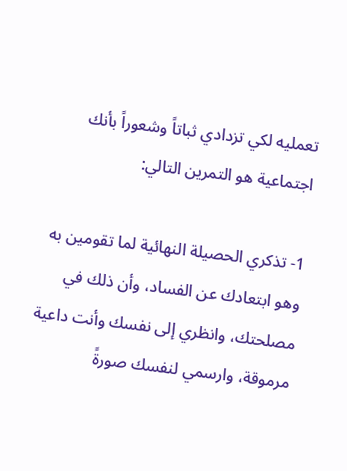تعمليه لكي تزدادي ثباتاً وشعوراً بأنك اجتماعية هو التمرين التالي:

1- تذكري الحصيلة النهائية لما تقومين به وهو ابتعادك عن الفساد، وأن ذلك في مصلحتك، وانظري إلى نفسك وأنت داعية مرموقة، وارسمي لنفسك صورةً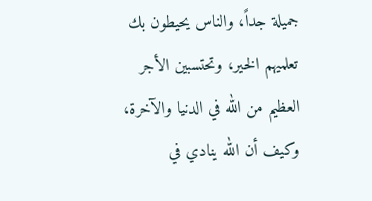جميلة جداً، والناس يحيطون بك تعلميهم الخير، وتحتسبين الأجر العظيم من الله في الدنيا والآخرة، وكيف أن الله ينادي في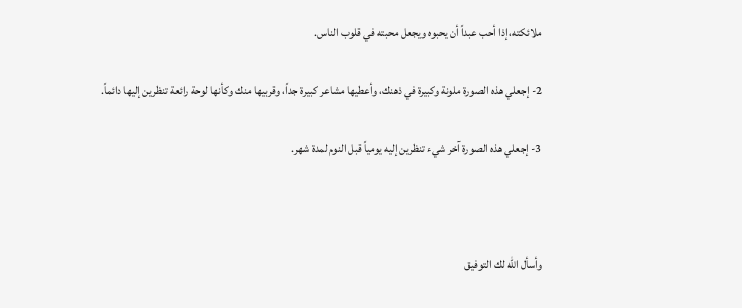ملائكته، إذا أحب عبداً أن يحبوه ويجعل محبته في قلوب الناس.

2- إجعلي هذه الصورة ملونة وكبيرة في ذهنك، وأعطيها مشاعر كبيرة جداً، وقربيها منك وكأنها لوحة رائعة تنظرين إليها دائماً.

3- إجعلي هذه الصورة آخر شيء تنظرين إليه يومياً قبل النوم لمدة شهر.



وأسأل الله لك التوفيق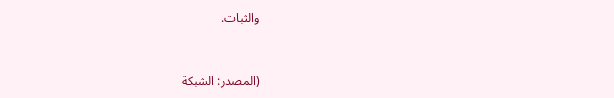والثبات.


(المصدر: الشبكة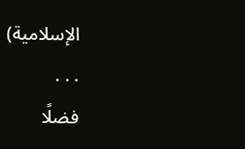الإسلامية)
. . .
فضلًا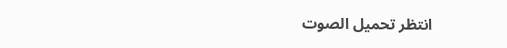انتظر تحميل الصوت